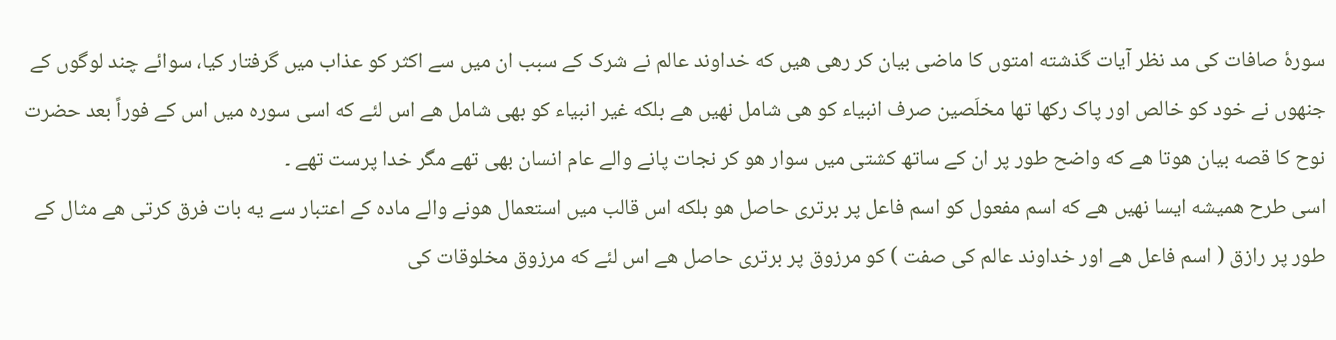سورهٔ صافات کی مد نظر آیات گذشته امتوں کا ماضی بیان کر رهی هیں که خداوند عالم نے شرک کے سبب ان میں سے اکثر کو عذاب میں گرفتار کیا، سوائے چند لوگوں کے جنھوں نے خود کو خالص اور پاک رکھا تھا مخلَصین صرف انبیاء کو هی شامل نهیں هے بلکه غیر انبیاء کو بھی شامل هے اس لئے که اسی سوره میں اس کے فوراً بعد حضرت نوح کا قصه بیان هوتا هے که واضح طور پر ان کے ساتھ کشتی میں سوار هو کر نجات پانے والے عام انسان بھی تھے مگر خدا پرست تھے ۔
اسی طرح همیشه ایسا نهیں هے که اسم مفعول کو اسم فاعل پر برتری حاصل هو بلکه اس قالب میں استعمال هونے والے ماده کے اعتبار سے یه بات فرق کرتی هے مثال کے طور پر رازق ( اسم فاعل هے اور خداوند عالم کی صفت ) کو مرزوق پر برتری حاصل هے اس لئے که مرزوق مخلوقات کی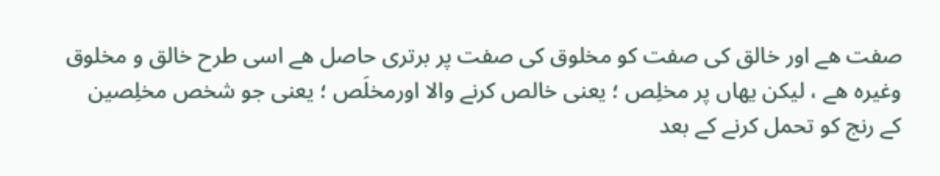صفت هے اور خالق کی صفت کو مخلوق کی صفت پر برتری حاصل هے اسی طرح خالق و مخلوق وغیره هے ، لیکن یهاں پر مخلِص ؛ یعنی خالص کرنے والا اورمخلَص ؛ یعنی جو شخص مخلِصین کے رنج کو تحمل کرنے کے بعد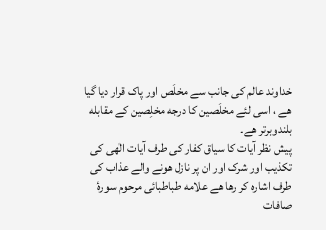خداوند عالم کی جانب سے مخلَص اور پاک قرار دیا گیا هے ، اسی لئے مخلَصین کا درجه مخلِصین کے مقابله بلندوبرتر هے۔
پیش نظر آیات کا سیاق کفار کی طرف آیات الٰهی کی تکذیب اور شرک اور ان پر نازل هونے والے عذاب کی طرف اشاره کر رها هے علامه طباطبائی مرحوم سورهٔ صافات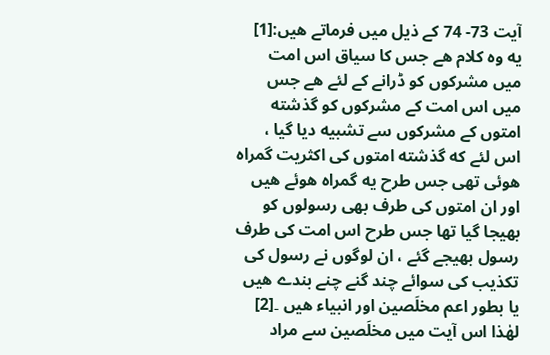آیت 73- 74 کے ذیل میں فرماتے هیں:[1]
یه وه کلام هے جس کا سیاق اس امت میں مشرکوں کو ڈرانے کے لئے هے جس میں اس امت کے مشرکوں کو گذشته امتوں کے مشرکوں سے تشبیه دیا گیا ، اس لئے که گذشته امتوں کی اکثریت گمراه هوئی تھی جس طرح یه گمراه هوئے هیں اور ان امتوں کی طرف بھی رسولوں کو بھیجا گیا تھا جس طرح اس امت کی طرف رسول بھیجے گئے ، ان لوگوں نے رسول کی تکذیب کی سوائے چند گنے چنے بندے هیں یا بطور اعم مخلَصین اور انبیاء هیں ۔[2]
لهٰذا اس آیت میں مخلَصین سے مراد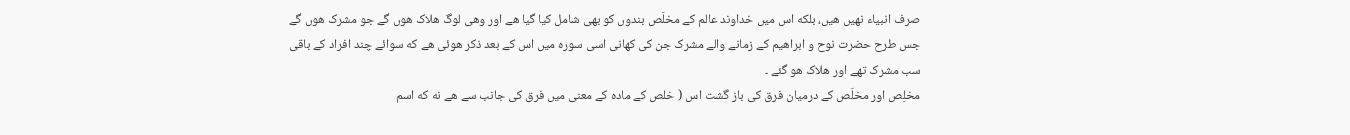صرف انبیاء نهیں هیں، بلکه اس میں خداوند عالم کے مخلَص بندوں کو بھی شامل کیا گیا هے اور وهی لوگ هلاک هوں گے جو مشرک هوں گے جس طرح حضرت نوح و ابراهیم کے زمانے والے مشرک جن کی کهانی اسی سوره میں اس کے بعد ذکر هوئی هے که سوائے چند افراد کے باقی سب مشرک تھے اور هلاک هو گئے ۔
مخلِص اور مخلَص کے درمیان فرق کی باز گشت اس ( خلص کے ماده کے معنی میں فرق کی جانب سے هے نه که اسم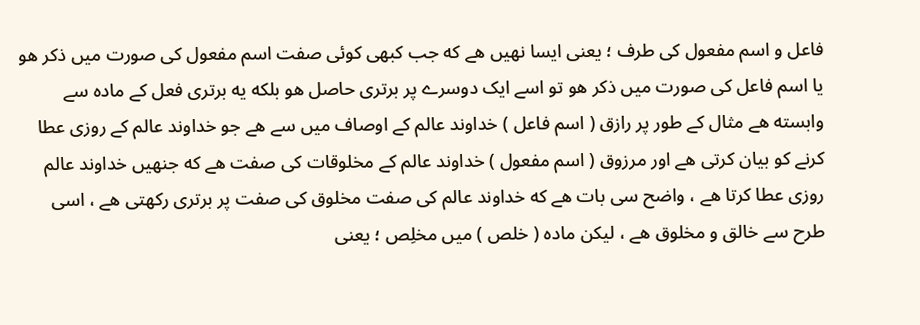فاعل و اسم مفعول کی طرف ؛ یعنی ایسا نهیں هے که جب کبھی کوئی صفت اسم مفعول کی صورت میں ذکر هو یا اسم فاعل کی صورت میں ذکر هو تو اسے ایک دوسرے پر برتری حاصل هو بلکه یه برتری فعل کے ماده سے وابسته هے مثال کے طور پر رازق ( اسم فاعل ) خداوند عالم کے اوصاف میں سے هے جو خداوند عالم کے روزی عطا کرنے کو بیان کرتی هے اور مرزوق ( اسم مفعول ) خداوند عالم کے مخلوقات کی صفت هے که جنھیں خداوند عالم روزی عطا کرتا هے ، واضح سی بات هے که خداوند عالم کی صفت مخلوق کی صفت پر برتری رکھتی هے ، اسی طرح سے خالق و مخلوق هے ، لیکن ماده ( خلص ) میں مخلِص ؛ یعنی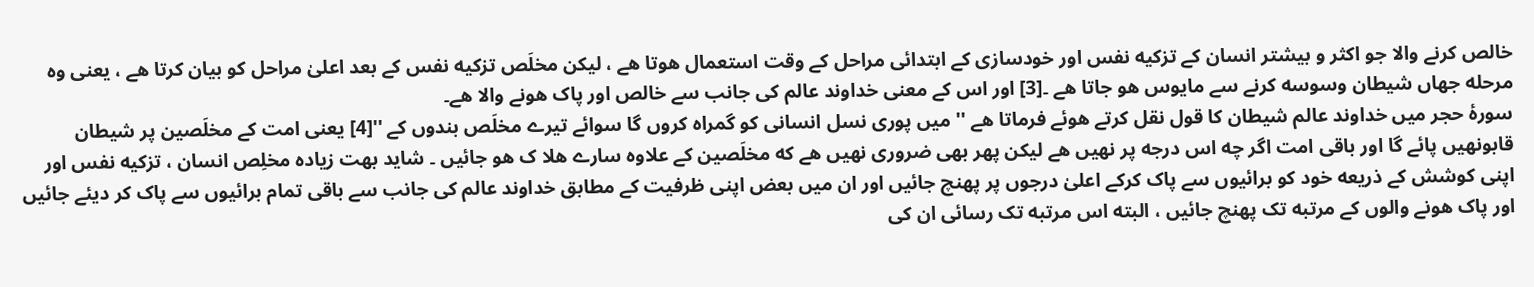خالص کرنے والا جو اکثر و بیشتر انسان کے تزکیه نفس اور خودسازی کے ابتدائی مراحل کے وقت استعمال هوتا هے ، لیکن مخلَص تزکیه نفس کے بعد اعلیٰ مراحل کو بیان کرتا هے ، یعنی وه مرحله جهاں شیطان وسوسه کرنے سے مایوس هو جاتا هے ۔[3] اور اس کے معنی خداوند عالم کی جانب سے خالص اور پاک هونے والا هے۔
سورهٔ حجر میں خداوند عالم شیطان کا قول نقل کرتے هوئے فرماتا هے '' میں پوری نسل انسانی کو گمراه کروں گا سوائے تیرے مخلَص بندوں کے ''[4] یعنی امت کے مخلَصین پر شیطان قابونهیں پائے گا اور باقی امت اگر چه اس درجه پر نهیں هے لیکن پھر بھی ضروری نهیں هے که مخلَصین کے علاوه سارے هلا ک هو جائیں ۔ شاید بهت زیاده مخلِص انسان ، تزکیه نفس اور اپنی کوشش کے ذریعه خود کو برائیوں سے پاک کرکے اعلیٰ درجوں پر پهنچ جائیں اور ان میں بعض اپنی ظرفیت کے مطابق خداوند عالم کی جانب سے باقی تمام برائیوں سے پاک کر دیئے جائیں اور پاک هونے والوں کے مرتبه تک پهنچ جائیں ، البته اس مرتبه تک رسائی ان کی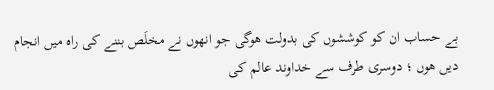بے حساب ان کو کوششوں کی بدولت هوگی جو انھوں نے مخلَص بننے کی راه میں انجام دیں هوں ؛ دوسری طرف سے خداوند عالم کی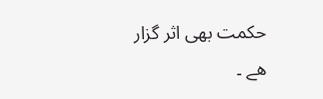حکمت بھی اثر گزار هے ۔